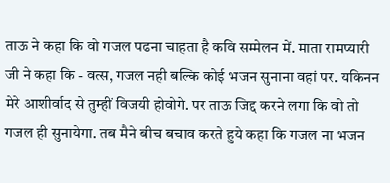ताऊ ने कहा कि वो गजल पढना चाहता है कवि सम्मेलन में. माता रामप्यारी जी ने कहा कि - वत्स, गजल नही बल्कि कोई भजन सुनाना वहां पर. यकिनन मेरे आशीर्वाद से तुम्हीं विजयी होवोगे. पर ताऊ जिद्द करने लगा कि वो तो गजल ही सुनायेगा. तब मैने बीच बचाव करते हुये कहा कि गजल ना भजन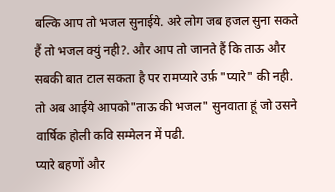बल्कि आप तो भजल सुनाईये. अरे लोग जब हजल सुना सकते हैं तो भजल क्युं नही?. और आप तो जानते हैं कि ताऊ और सबकी बात टाल सकता है पर रामप्यारे उर्फ़ "प्यारे" की नही.
तो अब आईये आपको"ताऊ की भजल" सुनवाता हूं जो उसने वार्षिक होली कवि सम्मेलन में पढी.
प्यारे बहणों और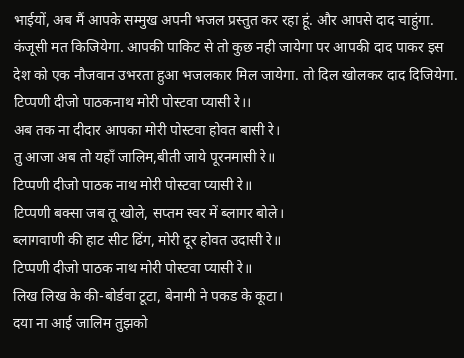भाईयों, अब मैं आपके सम्मुख अपनी भजल प्रस्तुत कर रहा हूं. और आपसे दाद चाहुंगा. कंजूसी मत किजियेगा. आपकी पाकिट से तो कुछ नही जायेगा पर आपकी दाद पाकर इस देश को एक नौजवान उभरता हुआ भजलकार मिल जायेगा. तो दिल खोलकर दाद दिजियेगा.
टिप्पणी दीजो पाठकनाथ मोरी पोस्टवा प्यासी रे।।
अब तक ना दीदार आपका मोरी पोस्टवा होवत बासी रे।
तु आजा अब तो यहाँ जालिम,बीती जाये पूरनमासी रे॥
टिप्पणी दीजो पाठक नाथ मोरी पोस्टवा प्यासी रे॥
टिप्पणी बक्सा जब तू खोले, सप्तम स्वर में ब्लागर बोले।
ब्लागवाणी की हाट सीट ढिंग, मोरी दूर होवत उदासी रे॥
टिप्पणी दीजो पाठक नाथ मोरी पोस्टवा प्यासी रे॥
लिख लिख के की-बोर्डवा टूटा, बेनामी ने पकड के कूटा।
दया ना आई जालिम तुझको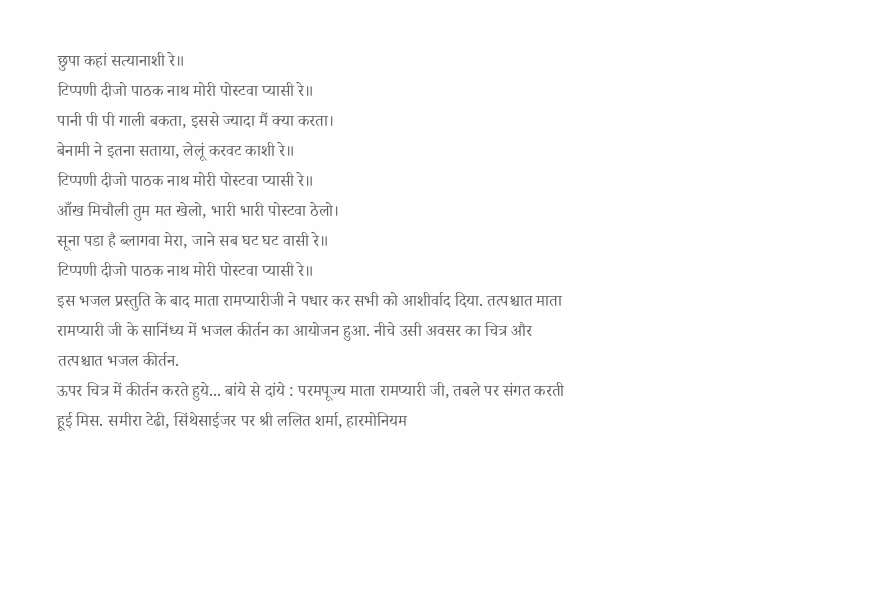छुपा कहां सत्यानाशी रे॥
टिप्पणी दीजो पाठक नाथ मोरी पोस्टवा प्यासी रे॥
पानी पी पी गाली बकता, इससे ज्यादा मैं क्या करता।
बेनामी ने इतना सताया, लेलूं करवट काशी रे॥
टिप्पणी दीजो पाठक नाथ मोरी पोस्टवा प्यासी रे॥
आँख मिचौली तुम मत खेलो, भारी भारी पोस्टवा ठेलो।
सूना पडा है ब्लागवा मेरा, जाने सब घट घट वासी रे॥
टिप्पणी दीजो पाठक नाथ मोरी पोस्टवा प्यासी रे॥
इस भजल प्रस्तुति के बाद माता रामप्यारीजी ने पधार कर सभी को आशीर्वाद दिया. तत्पश्चात माता रामप्यारी जी के सानिंध्य में भजल कीर्तन का आयोजन हुआ. नीचे उसी अवसर का चित्र और तत्पश्चात भजल कीर्तन.
ऊपर चित्र में कीर्तन करते हुये... बांये से दांये : परमपूज्य माता रामप्यारी जी, तबले पर संगत करती हूई मिस. समीरा टेढी, सिंथेसाईजर पर श्री ललित शर्मा, हारमोनियम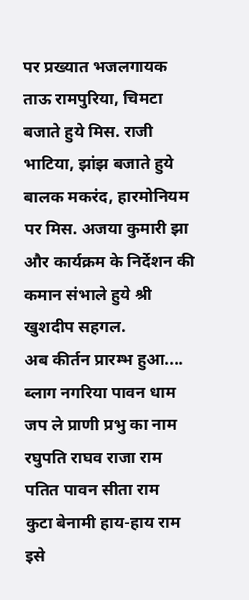पर प्रख्यात भजलगायक ताऊ रामपुरिया, चिमटा बजाते हुये मिस. राजी भाटिया, झांझ बजाते हुये बालक मकरंद, हारमोनियम पर मिस. अजया कुमारी झा और कार्यक्रम के निर्देशन की कमान संभाले हुये श्री खुशदीप सहगल.
अब कीर्तन प्रारम्भ हुआ....
ब्लाग नगरिया पावन धाम
जप ले प्राणी प्रभु का नाम
रघुपति राघव राजा राम
पतित पावन सीता राम
कुटा बेनामी हाय-हाय राम
इसे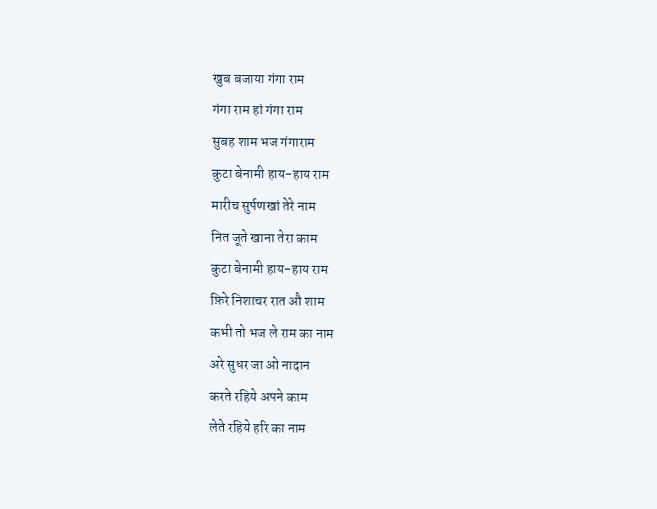खुब बजाया गंगा राम
गंगा राम हां गंगा राम
सुबह शाम भज गंगाराम
कुटा बेनामी हाय-हाय राम
मारीच सुर्पणखां तेरे नाम
नित जूते खाना तेरा काम
कुटा बेनामी हाय-हाय राम
फ़िरे निशाचर रात औ शाम
कभी तो भज ले राम का नाम
अरे सुधर जा ओ नादान
करते रहिये अपने काम
लेते रहिये हरि का नाम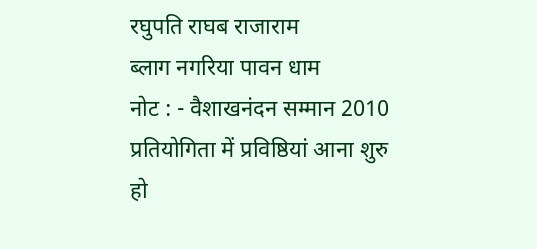रघुपति राघब राजाराम
ब्लाग नगरिया पावन धाम
नोट : - वैशाखनंदन सम्मान 2010 प्रतियोगिता में प्रविष्ठियां आना शुरु हो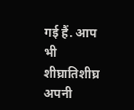गई हैं. आप भी शीघ्रातिशीघ्र अपनी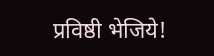प्रविष्ठी भेजिये!